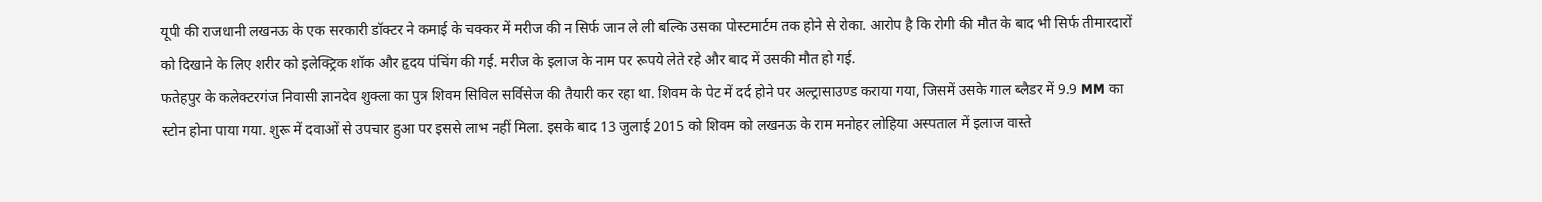यूपी की राजधानी लखनऊ के एक सरकारी डॉक्टर ने कमाई के चक्कर में मरीज की न सिर्फ जान ले ली बल्कि उसका पोस्टमार्टम तक होने से रोका. आरोप है कि रोगी की मौत के बाद भी सिर्फ तीमारदारों को दिखाने के लिए शरीर को इलेक्ट्रिक शॉक और हृदय पंचिंग की गई. मरीज के इलाज के नाम पर रूपये लेते रहे और बाद में उसकी मौत हो गई.
फतेहपुर के कलेक्टरगंज निवासी ज्ञानदेव शुक्ला का पुत्र शिवम सिविल सर्विसेज की तैयारी कर रहा था. शिवम के पेट में दर्द होने पर अल्ट्रासाउण्ड कराया गया, जिसमें उसके गाल ब्लैडर में 9.9 MM का स्टोन होना पाया गया. शुरू में दवाओं से उपचार हुआ पर इससे लाभ नहीं मिला. इसके बाद 13 जुलाई 2015 को शिवम को लखनऊ के राम मनोहर लोहिया अस्पताल में इलाज वास्ते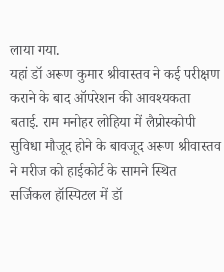लाया गया.
यहां डॉ अरूण कुमार श्रीवास्तव ने कई परीक्षण कराने के बाद ऑपरेशन की आवश्यकता बताई. राम मनोहर लोहिया में लैप्रोस्कोपी सुविधा मौजूद होने के बावजूद अरूण श्रीवास्तव ने मरीज को हाईकोर्ट के सामने स्थित सर्जिकल हॉस्पिटल में डॉ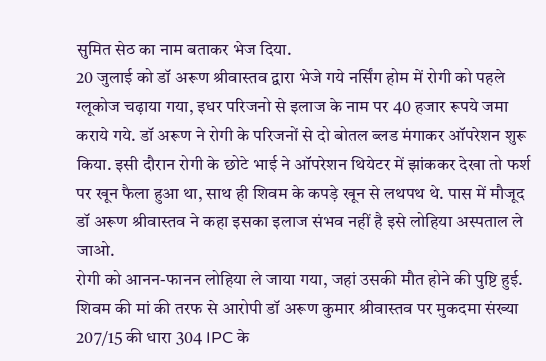सुमित सेठ का नाम बताकर भेज दिया.
20 जुलाई को डॉ अरूण श्रीवास्तव द्वारा भेजे गये नर्सिंग होम में रोगी को पहले ग्लूकोज चढ़ाया गया, इधर परिजनो से इलाज के नाम पर 40 हजार रूपये जमा कराये गये. डॉ अरूण ने रोगी के परिजनों से दो बोतल ब्लड मंगाकर ऑपरेशन शुरू किया. इसी दौरान रोगी के छोटे भाई ने ऑपरेशन थियेटर में झांककर देखा तो फर्श पर खून फैला हुआ था, साथ ही शिवम के कपड़े खून से लथपथ थे. पास में मौजूद डॉ अरूण श्रीवास्तव ने कहा इसका इलाज संभव नहीं है इसे लोहिया अस्पताल ले जाओ.
रोगी को आनन-फानन लोहिया ले जाया गया, जहां उसकी मौत होने की पुष्टि हुई. शिवम की मां की तरफ से आरोपी डॉ अरूण कुमार श्रीवास्तव पर मुकदमा संख्या 207/15 की धारा 304 IPC के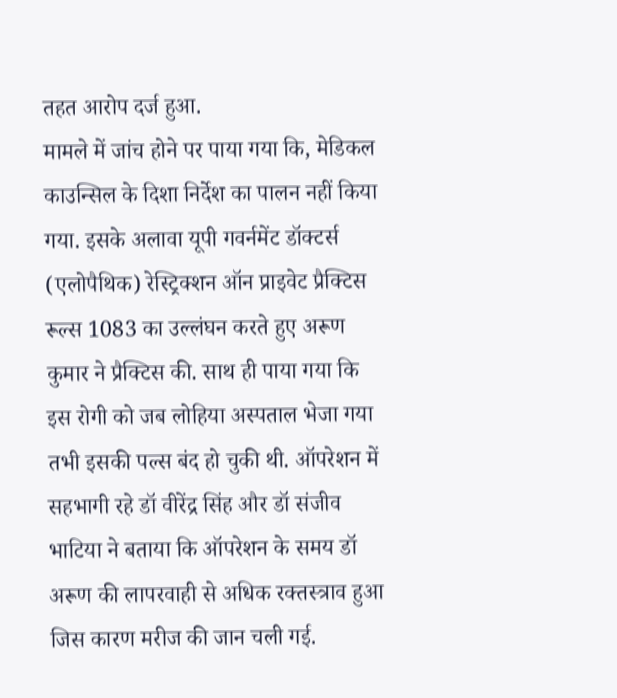तहत आरोप दर्ज हुआ.
मामले में जांच होने पर पाया गया कि, मेडिकल काउन्सिल के दिशा निर्देश का पालन नहीं किया गया. इसके अलावा यूपी गवर्नमेंट डॉक्टर्स (एलोपैथिक) रेस्ट्रिक्शन ऑन प्राइवेट प्रैक्टिस रूल्स 1083 का उल्लंघन करते हुए अरूण कुमार ने प्रैक्टिस की. साथ ही पाया गया कि इस रोगी को जब लोहिया अस्पताल भेजा गया तभी इसकी पल्स बंद हो चुकी थी. ऑपरेशन में सहभागी रहे डॉ वीरेंद्र सिंह और डॉ संजीव भाटिया ने बताया कि ऑपरेशन के समय डॉ अरूण की लापरवाही से अधिक रक्तस्त्राव हुआ जिस कारण मरीज की जान चली गई.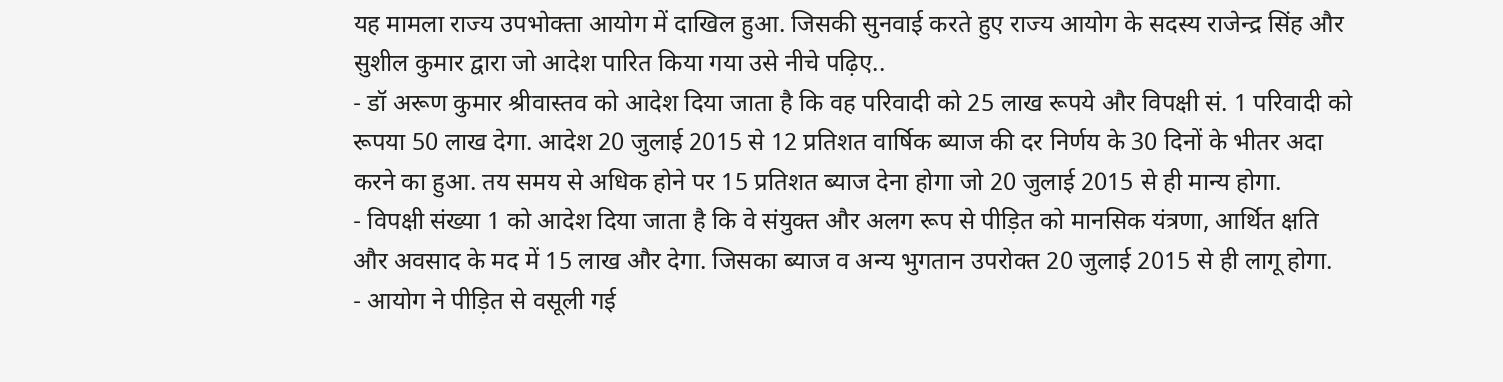यह मामला राज्य उपभोक्ता आयोग में दाखिल हुआ. जिसकी सुनवाई करते हुए राज्य आयोग के सदस्य राजेन्द्र सिंह और सुशील कुमार द्वारा जो आदेश पारित किया गया उसे नीचे पढ़िए..
- डॉ अरूण कुमार श्रीवास्तव को आदेश दिया जाता है कि वह परिवादी को 25 लाख रूपये और विपक्षी सं. 1 परिवादी को रूपया 50 लाख देगा. आदेश 20 जुलाई 2015 से 12 प्रतिशत वार्षिक ब्याज की दर निर्णय के 30 दिनों के भीतर अदा करने का हुआ. तय समय से अधिक होने पर 15 प्रतिशत ब्याज देना होगा जो 20 जुलाई 2015 से ही मान्य होगा.
- विपक्षी संख्या 1 को आदेश दिया जाता है कि वे संयुक्त और अलग रूप से पीड़ित को मानसिक यंत्रणा, आर्थित क्षति और अवसाद के मद में 15 लाख और देगा. जिसका ब्याज व अन्य भुगतान उपरोक्त 20 जुलाई 2015 से ही लागू होगा.
- आयोग ने पीड़ित से वसूली गई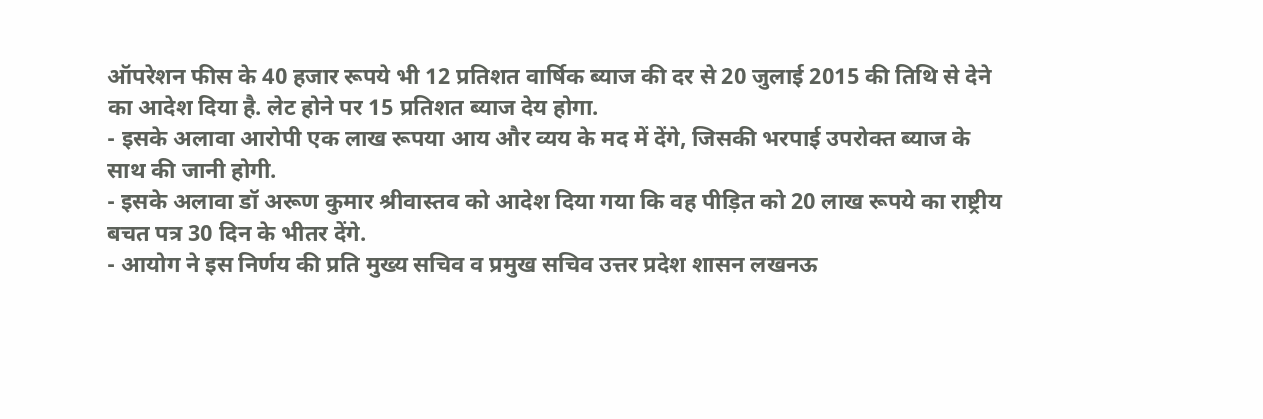ऑपरेशन फीस के 40 हजार रूपये भी 12 प्रतिशत वार्षिक ब्याज की दर से 20 जुलाई 2015 की तिथि से देने का आदेश दिया है. लेट होने पर 15 प्रतिशत ब्याज देय होगा.
- इसके अलावा आरोपी एक लाख रूपया आय और व्यय के मद में देंगे, जिसकी भरपाई उपरोक्त ब्याज के साथ की जानी होगी.
- इसके अलावा डॉ अरूण कुमार श्रीवास्तव को आदेश दिया गया कि वह पीड़ित को 20 लाख रूपये का राष्ट्रीय बचत पत्र 30 दिन के भीतर देंगे.
- आयोग ने इस निर्णय की प्रति मुख्य सचिव व प्रमुख सचिव उत्तर प्रदेश शासन लखनऊ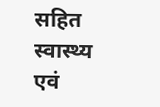सहित स्वास्थ्य एवं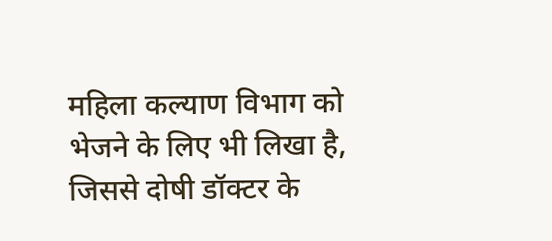महिला कल्याण विभाग को भेजने के लिए भी लिखा है, जिससे दोषी डॉक्टर के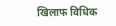खिलाफ विधिक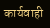कार्यवाही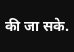की जा सके.